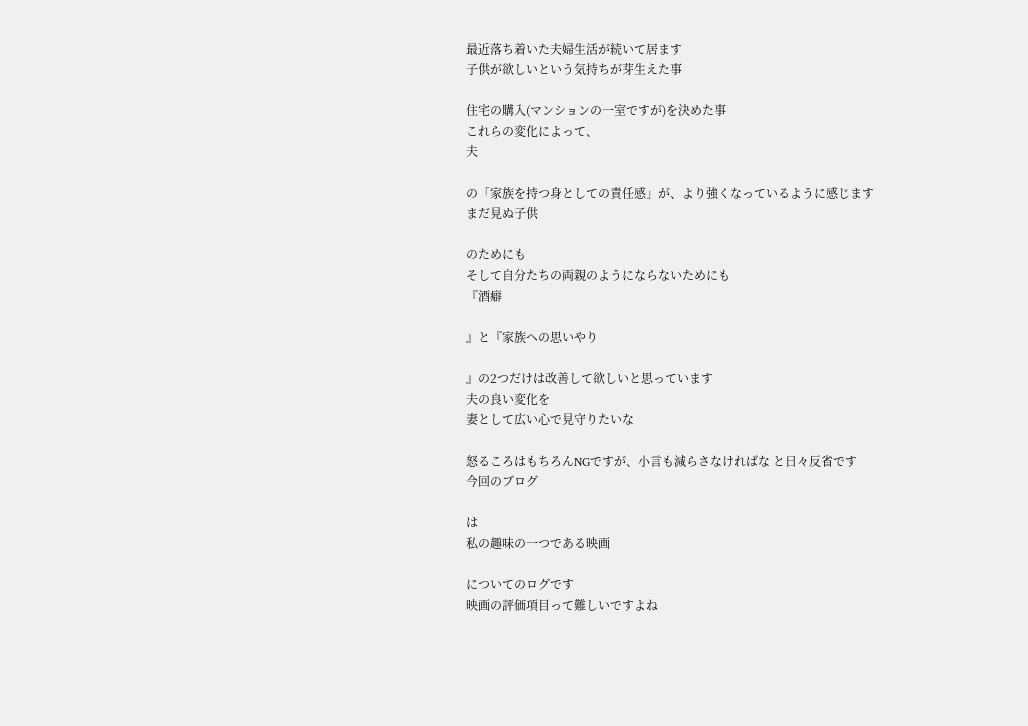最近落ち着いた夫婦生活が続いて居ます
子供が欲しいという気持ちが芽生えた事

住宅の購入(マンションの一室ですが)を決めた事
これらの変化によって、
夫

の「家族を持つ身としての責任感」が、より強くなっているように感じます
まだ見ぬ子供

のためにも
そして自分たちの両親のようにならないためにも
『酒癖

』と『家族への思いやり

』の2つだけは改善して欲しいと思っています
夫の良い変化を
妻として広い心で見守りたいな

怒るころはもちろんNGですが、小言も減らさなければな と日々反省です
今回のブログ

は
私の趣味の一つである映画

についてのログです
映画の評価項目って難しいですよね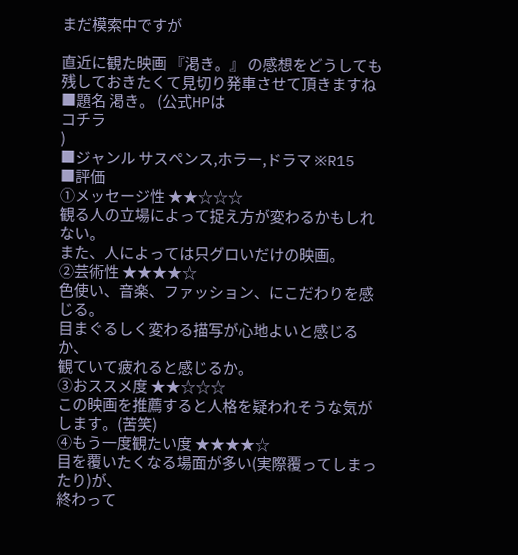まだ模索中ですが

直近に観た映画 『渇き。』 の感想をどうしても残しておきたくて見切り発車させて頂きますね
■題名 渇き。 (公式HPは
コチラ
)
■ジャンル サスペンス,ホラー,ドラマ ※R15
■評価
①メッセージ性 ★★☆☆☆
観る人の立場によって捉え方が変わるかもしれない。
また、人によっては只グロいだけの映画。
②芸術性 ★★★★☆
色使い、音楽、ファッション、にこだわりを感じる。
目まぐるしく変わる描写が心地よいと感じるか、
観ていて疲れると感じるか。
③おススメ度 ★★☆☆☆
この映画を推薦すると人格を疑われそうな気がします。(苦笑)
④もう一度観たい度 ★★★★☆
目を覆いたくなる場面が多い(実際覆ってしまったり)が、
終わって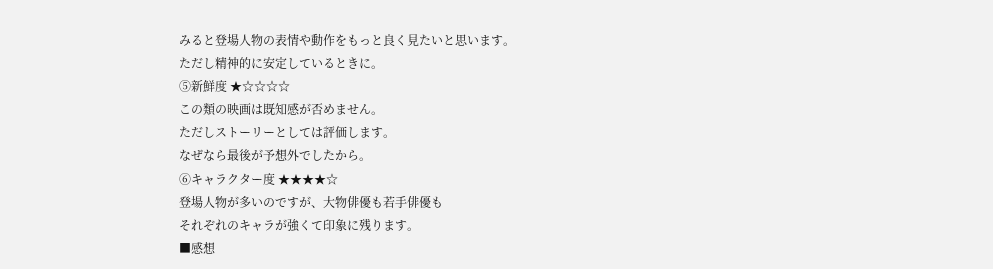みると登場人物の表情や動作をもっと良く見たいと思います。
ただし精神的に安定しているときに。
⑤新鮮度 ★☆☆☆☆
この類の映画は既知感が否めません。
ただしストーリーとしては評価します。
なぜなら最後が予想外でしたから。
⑥キャラクター度 ★★★★☆
登場人物が多いのですが、大物俳優も若手俳優も
それぞれのキャラが強くて印象に残ります。
■感想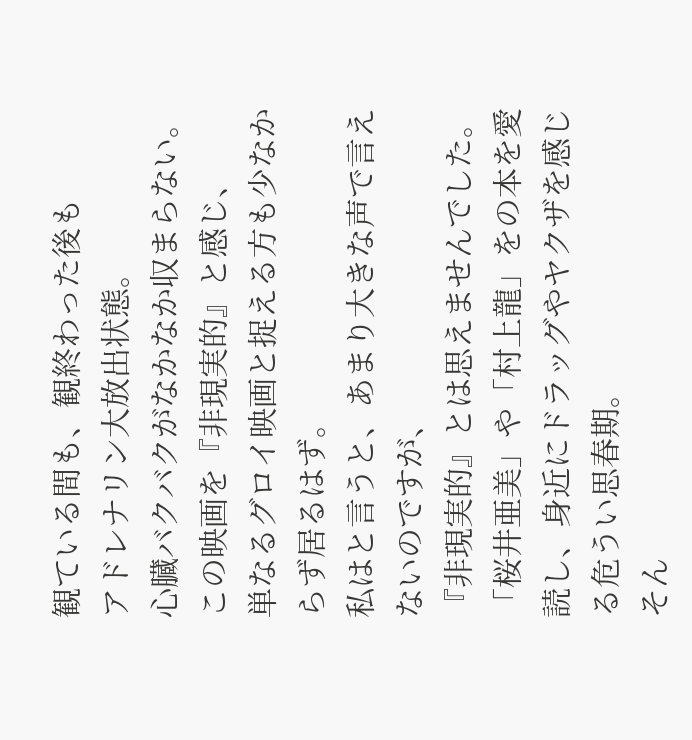観ている間も、観終わった後も
アドレナリン大放出状態。
心臓バクバクがなかなか収まらない。
この映画を『非現実的』と感じ、
単なるグロイ映画と捉える方も少なからず居るはず。
私はと言うと、あまり大きな声で言えないのですが、
『非現実的』とは思えませんでした。
「桜井亜美」や「村上龍」をの本を愛読し、身近にドラッグやヤクザを感じる危うい思春期。
そん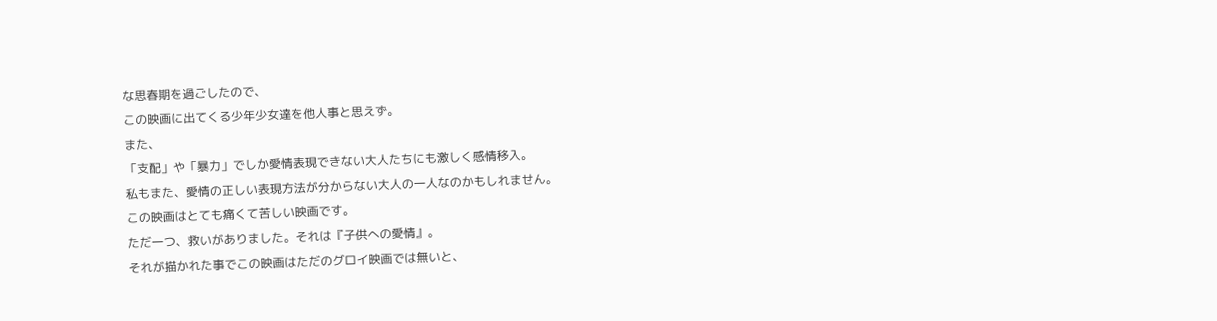な思春期を過ごしたので、
この映画に出てくる少年少女達を他人事と思えず。
また、
「支配」や「暴力」でしか愛情表現できない大人たちにも激しく感情移入。
私もまた、愛情の正しい表現方法が分からない大人の一人なのかもしれません。
この映画はとても痛くて苦しい映画です。
ただ一つ、救いがありました。それは『子供への愛情』。
それが描かれた事でこの映画はただのグロイ映画では無いと、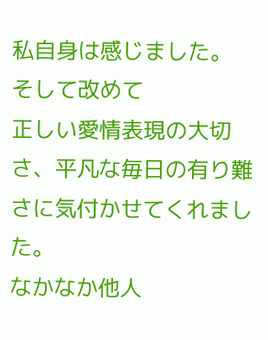私自身は感じました。
そして改めて
正しい愛情表現の大切さ、平凡な毎日の有り難さに気付かせてくれました。
なかなか他人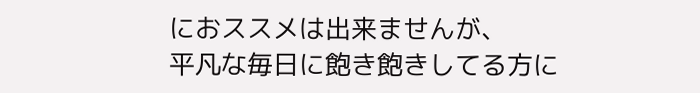におススメは出来ませんが、
平凡な毎日に飽き飽きしてる方に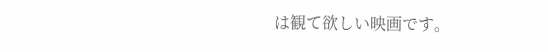は観て欲しい映画です。